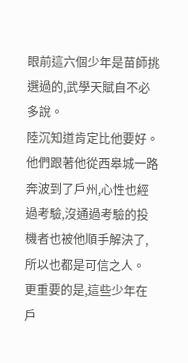眼前這六個少年是苗師挑選過的,武學天賦自不必多說。
陸沉知道肯定比他要好。
他們跟著他從西皋城一路奔波到了戶州,心性也經過考驗,沒通過考驗的投機者也被他順手解決了,所以也都是可信之人。
更重要的是,這些少年在戶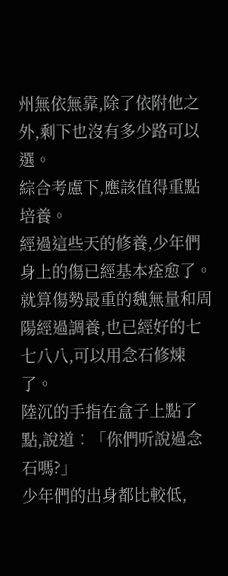州無依無靠,除了依附他之外,剩下也沒有多少路可以選。
綜合考慮下,應該值得重點培養。
經過這些天的修養,少年們身上的傷已經基本痊愈了。
就算傷勢最重的魏無量和周陽經過調養,也已經好的七七八八,可以用念石修煉了。
陸沉的手指在盒子上點了點,說道︰「你們听說過念石嗎?」
少年們的出身都比較低,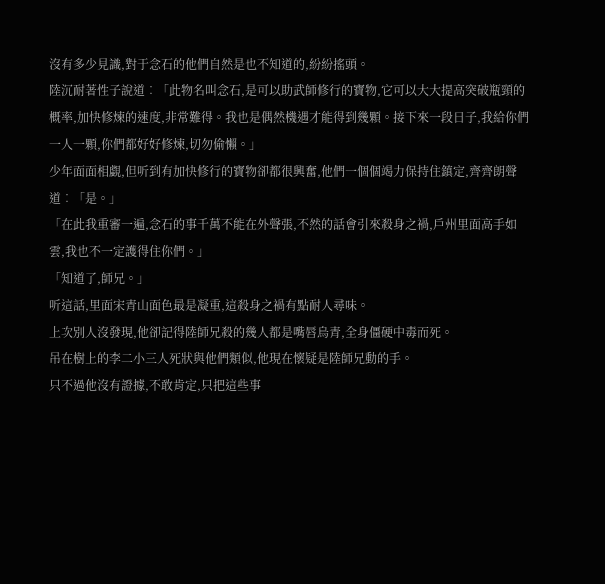沒有多少見識,對于念石的他們自然是也不知道的,紛紛搖頭。
陸沉耐著性子說道︰「此物名叫念石,是可以助武師修行的寶物,它可以大大提高突破瓶頸的概率,加快修煉的速度,非常難得。我也是偶然機遇才能得到幾顆。接下來一段日子,我給你們一人一顆,你們都好好修煉,切勿偷懶。」
少年面面相覷,但听到有加快修行的寶物卻都很興奮,他們一個個竭力保持住鎮定,齊齊朗聲道︰「是。」
「在此我重審一遍,念石的事千萬不能在外聲張,不然的話會引來殺身之禍,戶州里面高手如雲,我也不一定護得住你們。」
「知道了,師兄。」
听這話,里面宋青山面色最是凝重,這殺身之禍有點耐人尋味。
上次別人沒發現,他卻記得陸師兄殺的幾人都是嘴唇烏青,全身僵硬中毒而死。
吊在樹上的李二小三人死狀與他們類似,他現在懷疑是陸師兄動的手。
只不過他沒有證據,不敢肯定,只把這些事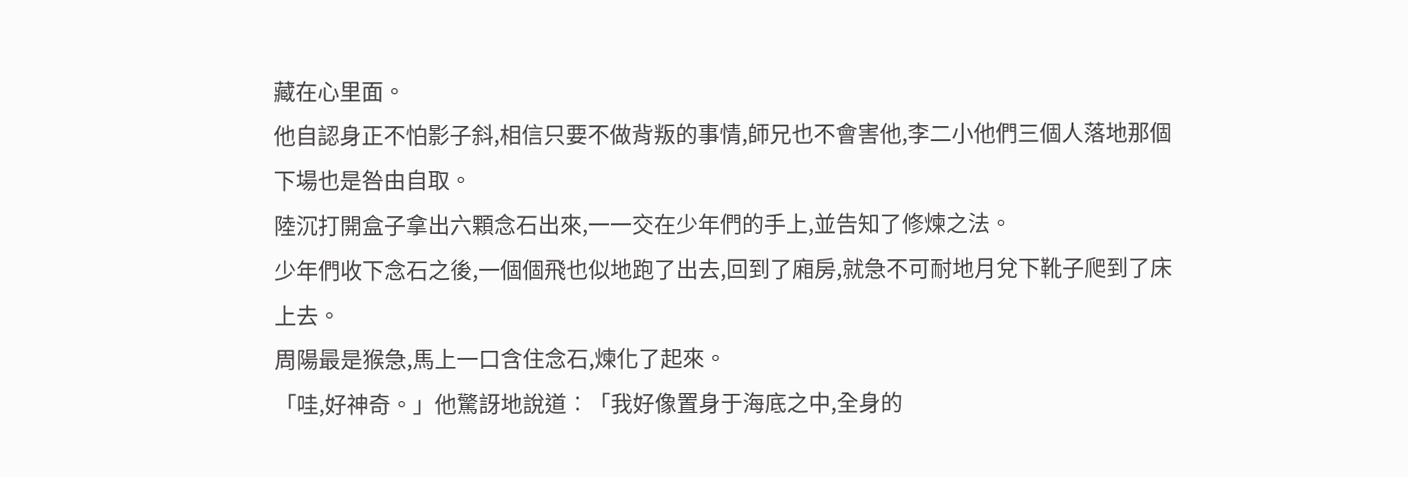藏在心里面。
他自認身正不怕影子斜,相信只要不做背叛的事情,師兄也不會害他,李二小他們三個人落地那個下場也是咎由自取。
陸沉打開盒子拿出六顆念石出來,一一交在少年們的手上,並告知了修煉之法。
少年們收下念石之後,一個個飛也似地跑了出去,回到了廂房,就急不可耐地月兌下靴子爬到了床上去。
周陽最是猴急,馬上一口含住念石,煉化了起來。
「哇,好神奇。」他驚訝地說道︰「我好像置身于海底之中,全身的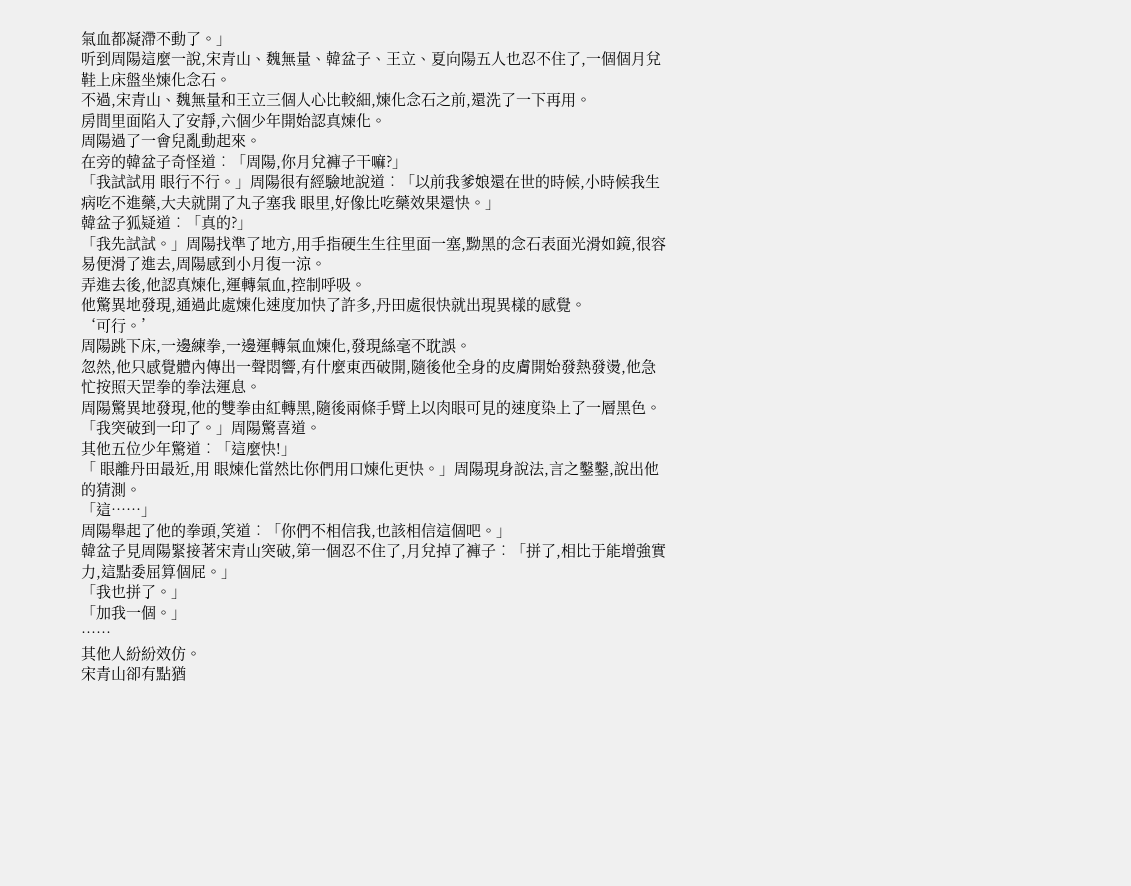氣血都凝滯不動了。」
听到周陽這麼一說,宋青山、魏無量、韓盆子、王立、夏向陽五人也忍不住了,一個個月兌鞋上床盤坐煉化念石。
不過,宋青山、魏無量和王立三個人心比較細,煉化念石之前,還洗了一下再用。
房間里面陷入了安靜,六個少年開始認真煉化。
周陽過了一會兒亂動起來。
在旁的韓盆子奇怪道︰「周陽,你月兌褲子干嘛?」
「我試試用 眼行不行。」周陽很有經驗地說道︰「以前我爹娘還在世的時候,小時候我生病吃不進藥,大夫就開了丸子塞我 眼里,好像比吃藥效果還快。」
韓盆子狐疑道︰「真的?」
「我先試試。」周陽找準了地方,用手指硬生生往里面一塞,黝黑的念石表面光滑如鏡,很容易便滑了進去,周陽感到小月復一涼。
弄進去後,他認真煉化,運轉氣血,控制呼吸。
他驚異地發現,通過此處煉化速度加快了許多,丹田處很快就出現異樣的感覺。
‘可行。’
周陽跳下床,一邊練拳,一邊運轉氣血煉化,發現絲毫不耽誤。
忽然,他只感覺體內傳出一聲悶響,有什麼東西破開,隨後他全身的皮膚開始發熱發燙,他急忙按照天罡拳的拳法運息。
周陽驚異地發現,他的雙拳由紅轉黑,隨後兩條手臂上以肉眼可見的速度染上了一層黑色。
「我突破到一印了。」周陽驚喜道。
其他五位少年驚道︰「這麼快!」
「 眼離丹田最近,用 眼煉化當然比你們用口煉化更快。」周陽現身說法,言之鑿鑿,說出他的猜測。
「這……」
周陽舉起了他的拳頭,笑道︰「你們不相信我,也該相信這個吧。」
韓盆子見周陽緊接著宋青山突破,第一個忍不住了,月兌掉了褲子︰「拼了,相比于能增強實力,這點委屈算個屁。」
「我也拼了。」
「加我一個。」
……
其他人紛紛效仿。
宋青山卻有點猶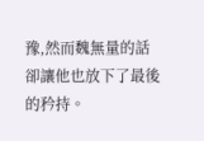豫,然而魏無量的話卻讓他也放下了最後的矜持。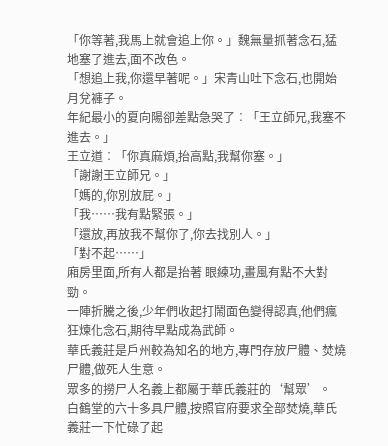「你等著,我馬上就會追上你。」魏無量抓著念石,猛地塞了進去,面不改色。
「想追上我,你還早著呢。」宋青山吐下念石,也開始月兌褲子。
年紀最小的夏向陽卻差點急哭了︰「王立師兄,我塞不進去。」
王立道︰「你真麻煩,抬高點,我幫你塞。」
「謝謝王立師兄。」
「媽的,你別放屁。」
「我……我有點緊張。」
「還放,再放我不幫你了,你去找別人。」
「對不起……」
廂房里面,所有人都是抬著 眼練功,畫風有點不大對勁。
一陣折騰之後,少年們收起打鬧面色變得認真,他們瘋狂煉化念石,期待早點成為武師。
華氏義莊是戶州較為知名的地方,專門存放尸體、焚燒尸體,做死人生意。
眾多的撈尸人名義上都屬于華氏義莊的‘幫眾’。
白鶴堂的六十多具尸體,按照官府要求全部焚燒,華氏義莊一下忙碌了起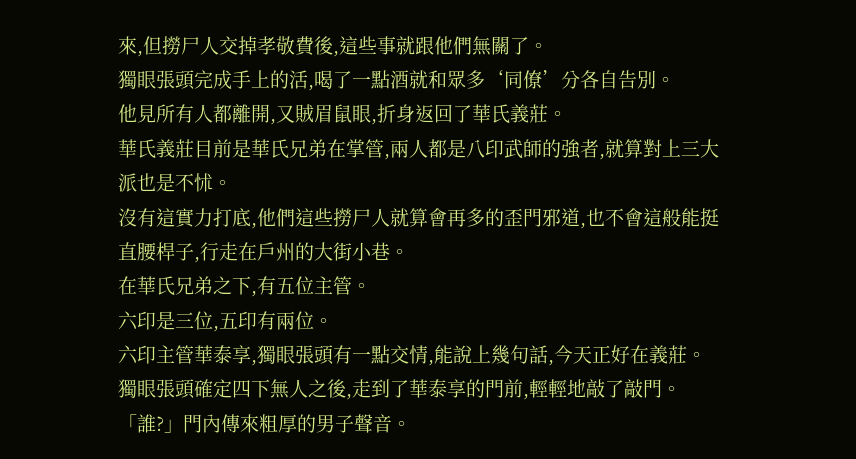來,但撈尸人交掉孝敬費後,這些事就跟他們無關了。
獨眼張頭完成手上的活,喝了一點酒就和眾多‘同僚’分各自告別。
他見所有人都離開,又賊眉鼠眼,折身返回了華氏義莊。
華氏義莊目前是華氏兄弟在掌管,兩人都是八印武師的強者,就算對上三大派也是不怵。
沒有這實力打底,他們這些撈尸人就算會再多的歪門邪道,也不會這般能挺直腰桿子,行走在戶州的大街小巷。
在華氏兄弟之下,有五位主管。
六印是三位,五印有兩位。
六印主管華泰享,獨眼張頭有一點交情,能說上幾句話,今天正好在義莊。
獨眼張頭確定四下無人之後,走到了華泰享的門前,輕輕地敲了敲門。
「誰?」門內傳來粗厚的男子聲音。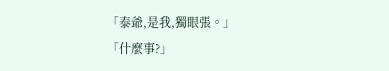「泰爺,是我,獨眼張。」
「什麼事?」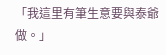「我這里有筆生意要與泰爺做。」